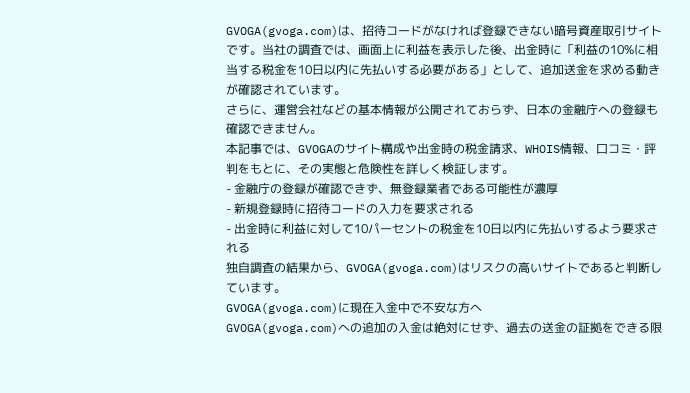GVOGA(gvoga.com)は、招待コードがなければ登録できない暗号資産取引サイトです。当社の調査では、画面上に利益を表示した後、出金時に「利益の10%に相当する税金を10日以内に先払いする必要がある」として、追加送金を求める動きが確認されています。
さらに、運営会社などの基本情報が公開されておらず、日本の金融庁への登録も確認できません。
本記事では、GVOGAのサイト構成や出金時の税金請求、WHOIS情報、口コミ・評判をもとに、その実態と危険性を詳しく検証します。
- 金融庁の登録が確認できず、無登録業者である可能性が濃厚
- 新規登録時に招待コードの入力を要求される
- 出金時に利益に対して10パーセントの税金を10日以内に先払いするよう要求される
独自調査の結果から、GVOGA(gvoga.com)はリスクの高いサイトであると判断しています。
GVOGA(gvoga.com)に現在入金中で不安な方へ
GVOGA(gvoga.com)への追加の入金は絶対にせず、過去の送金の証拠をできる限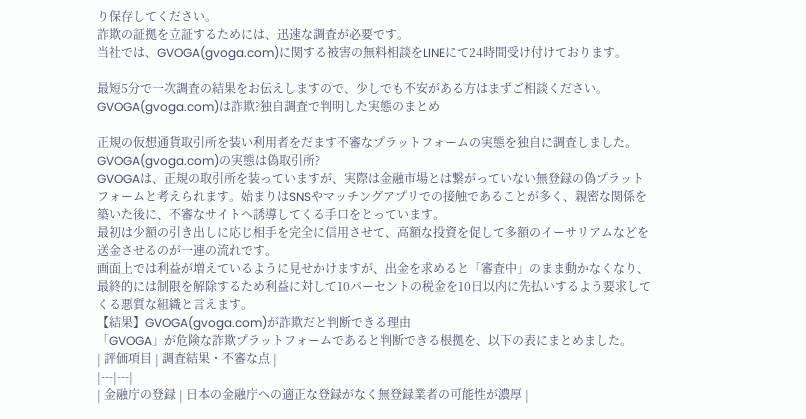り保存してください。
詐欺の証拠を立証するためには、迅速な調査が必要です。
当社では、GVOGA(gvoga.com)に関する被害の無料相談をLINEにて24時間受け付けております。

最短5分で一次調査の結果をお伝えしますので、少しでも不安がある方はまずご相談ください。
GVOGA(gvoga.com)は詐欺?独自調査で判明した実態のまとめ

正規の仮想通貨取引所を装い利用者をだます不審なプラットフォームの実態を独自に調査しました。
GVOGA(gvoga.com)の実態は偽取引所?
GVOGAは、正規の取引所を装っていますが、実際は金融市場とは繋がっていない無登録の偽プラットフォームと考えられます。始まりはSNSやマッチングアプリでの接触であることが多く、親密な関係を築いた後に、不審なサイトへ誘導してくる手口をとっています。
最初は少額の引き出しに応じ相手を完全に信用させて、高額な投資を促して多額のイーサリアムなどを送金させるのが一連の流れです。
画面上では利益が増えているように見せかけますが、出金を求めると「審査中」のまま動かなくなり、最終的には制限を解除するため利益に対して10パーセントの税金を10日以内に先払いするよう要求してくる悪質な組織と言えます。
【結果】GVOGA(gvoga.com)が詐欺だと判断できる理由
「GVOGA」が危険な詐欺プラットフォームであると判断できる根拠を、以下の表にまとめました。
| 評価項目 | 調査結果・不審な点 |
|---|---|
| 金融庁の登録 | 日本の金融庁への適正な登録がなく無登録業者の可能性が濃厚 |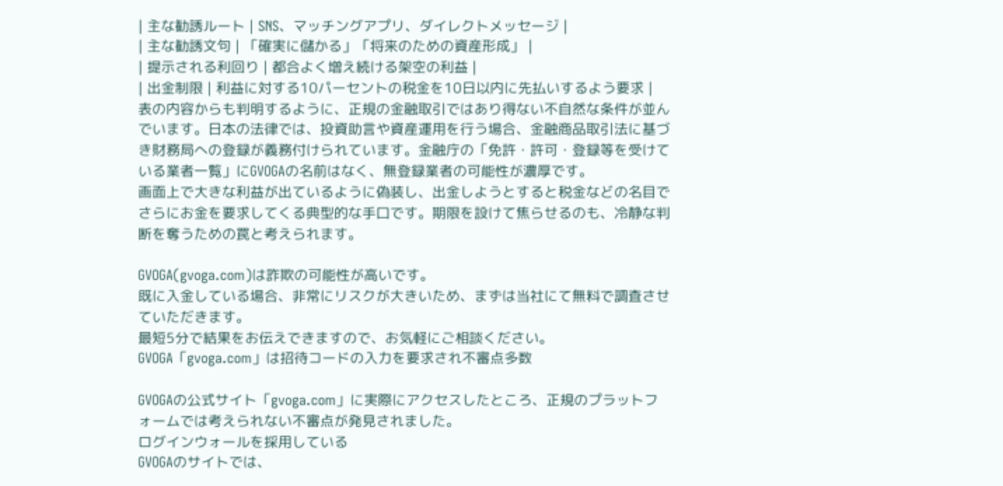| 主な勧誘ルート | SNS、マッチングアプリ、ダイレクトメッセージ |
| 主な勧誘文句 | 「確実に儲かる」「将来のための資産形成」 |
| 提示される利回り | 都合よく増え続ける架空の利益 |
| 出金制限 | 利益に対する10パーセントの税金を10日以内に先払いするよう要求 |
表の内容からも判明するように、正規の金融取引ではあり得ない不自然な条件が並んでいます。日本の法律では、投資助言や資産運用を行う場合、金融商品取引法に基づき財務局への登録が義務付けられています。金融庁の「免許・許可・登録等を受けている業者一覧」にGVOGAの名前はなく、無登録業者の可能性が濃厚です。
画面上で大きな利益が出ているように偽装し、出金しようとすると税金などの名目でさらにお金を要求してくる典型的な手口です。期限を設けて焦らせるのも、冷静な判断を奪うための罠と考えられます。

GVOGA(gvoga.com)は詐欺の可能性が高いです。
既に入金している場合、非常にリスクが大きいため、まずは当社にて無料で調査させていただきます。
最短5分で結果をお伝えできますので、お気軽にご相談ください。
GVOGA「gvoga.com」は招待コードの入力を要求され不審点多数

GVOGAの公式サイト「gvoga.com」に実際にアクセスしたところ、正規のプラットフォームでは考えられない不審点が発見されました。
ログインウォールを採用している
GVOGAのサイトでは、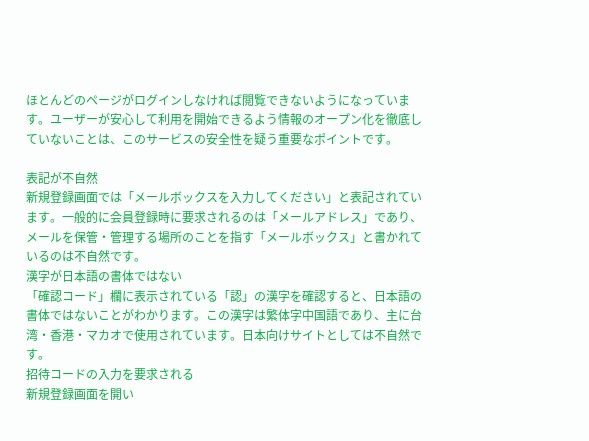ほとんどのページがログインしなければ閲覧できないようになっています。ユーザーが安心して利用を開始できるよう情報のオープン化を徹底していないことは、このサービスの安全性を疑う重要なポイントです。

表記が不自然
新規登録画面では「メールボックスを入力してください」と表記されています。一般的に会員登録時に要求されるのは「メールアドレス」であり、メールを保管・管理する場所のことを指す「メールボックス」と書かれているのは不自然です。
漢字が日本語の書体ではない
「確認コード」欄に表示されている「認」の漢字を確認すると、日本語の書体ではないことがわかります。この漢字は繁体字中国語であり、主に台湾・香港・マカオで使用されています。日本向けサイトとしては不自然です。
招待コードの入力を要求される
新規登録画面を開い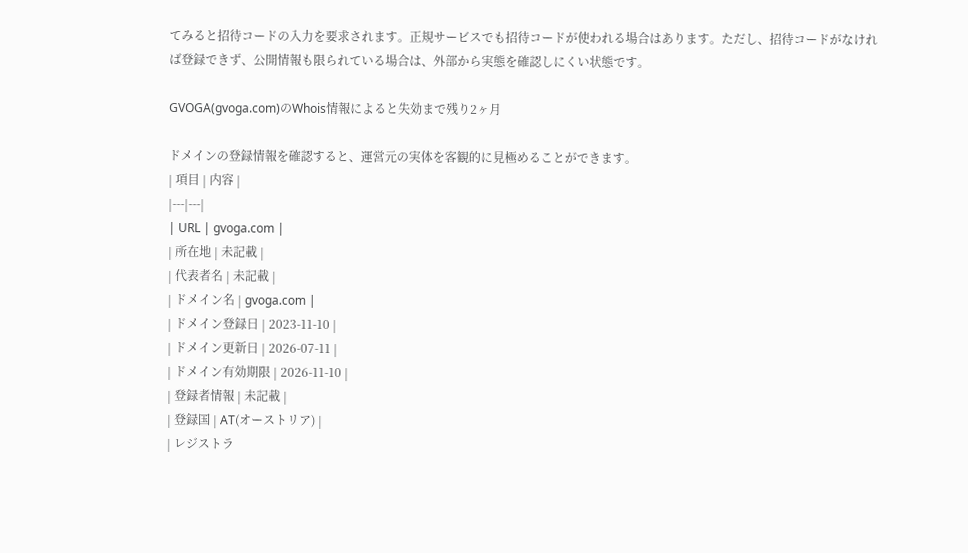てみると招待コードの入力を要求されます。正規サービスでも招待コードが使われる場合はあります。ただし、招待コードがなければ登録できず、公開情報も限られている場合は、外部から実態を確認しにくい状態です。

GVOGA(gvoga.com)のWhois情報によると失効まで残り2ヶ月

ドメインの登録情報を確認すると、運営元の実体を客観的に見極めることができます。
| 項目 | 内容 |
|---|---|
| URL | gvoga.com |
| 所在地 | 未記載 |
| 代表者名 | 未記載 |
| ドメイン名 | gvoga.com |
| ドメイン登録日 | 2023-11-10 |
| ドメイン更新日 | 2026-07-11 |
| ドメイン有効期限 | 2026-11-10 |
| 登録者情報 | 未記載 |
| 登録国 | AT(オーストリア) |
| レジストラ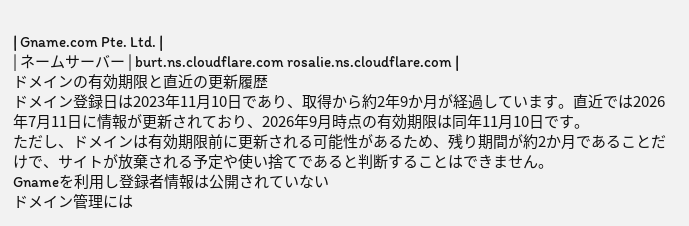| Gname.com Pte. Ltd. |
| ネームサーバー | burt.ns.cloudflare.com rosalie.ns.cloudflare.com |
ドメインの有効期限と直近の更新履歴
ドメイン登録日は2023年11月10日であり、取得から約2年9か月が経過しています。直近では2026年7月11日に情報が更新されており、2026年9月時点の有効期限は同年11月10日です。
ただし、ドメインは有効期限前に更新される可能性があるため、残り期間が約2か月であることだけで、サイトが放棄される予定や使い捨てであると判断することはできません。
Gnameを利用し登録者情報は公開されていない
ドメイン管理には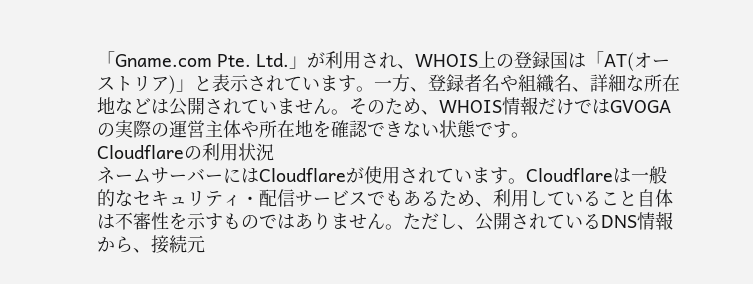「Gname.com Pte. Ltd.」が利用され、WHOIS上の登録国は「AT(オーストリア)」と表示されています。一方、登録者名や組織名、詳細な所在地などは公開されていません。そのため、WHOIS情報だけではGVOGAの実際の運営主体や所在地を確認できない状態です。
Cloudflareの利用状況
ネームサーバーにはCloudflareが使用されています。Cloudflareは一般的なセキュリティ・配信サービスでもあるため、利用していること自体は不審性を示すものではありません。ただし、公開されているDNS情報から、接続元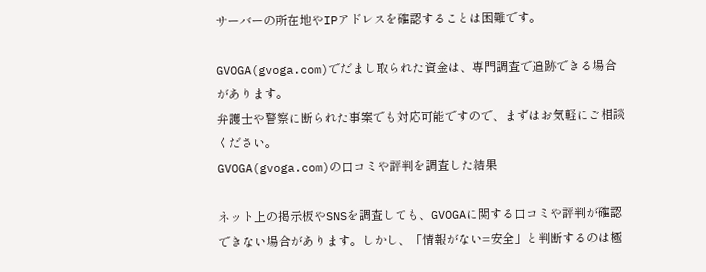サーバーの所在地やIPアドレスを確認することは困難です。

GVOGA(gvoga.com)でだまし取られた資金は、専門調査で追跡できる場合があります。
弁護士や警察に断られた事案でも対応可能ですので、まずはお気軽にご相談ください。
GVOGA(gvoga.com)の口コミや評判を調査した結果

ネット上の掲示板やSNSを調査しても、GVOGAに関する口コミや評判が確認できない場合があります。しかし、「情報がない=安全」と判断するのは極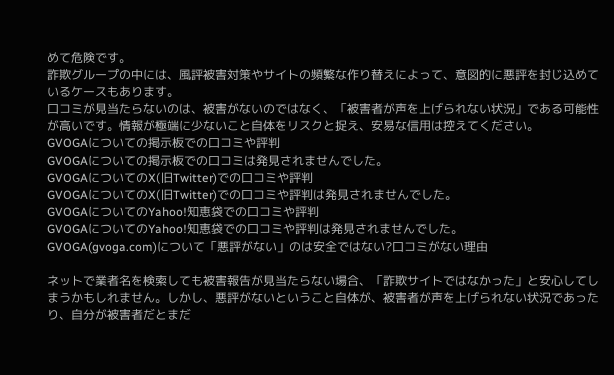めて危険です。
詐欺グループの中には、風評被害対策やサイトの頻繁な作り替えによって、意図的に悪評を封じ込めているケースもあります。
口コミが見当たらないのは、被害がないのではなく、「被害者が声を上げられない状況」である可能性が高いです。情報が極端に少ないこと自体をリスクと捉え、安易な信用は控えてください。
GVOGAについての掲示板での口コミや評判
GVOGAについての掲示板での口コミは発見されませんでした。
GVOGAについてのX(旧Twitter)での口コミや評判
GVOGAについてのX(旧Twitter)での口コミや評判は発見されませんでした。
GVOGAについてのYahoo!知恵袋での口コミや評判
GVOGAについてのYahoo!知恵袋での口コミや評判は発見されませんでした。
GVOGA(gvoga.com)について「悪評がない」のは安全ではない?口コミがない理由

ネットで業者名を検索しても被害報告が見当たらない場合、「詐欺サイトではなかった」と安心してしまうかもしれません。しかし、悪評がないということ自体が、被害者が声を上げられない状況であったり、自分が被害者だとまだ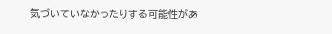気づいていなかったりする可能性があ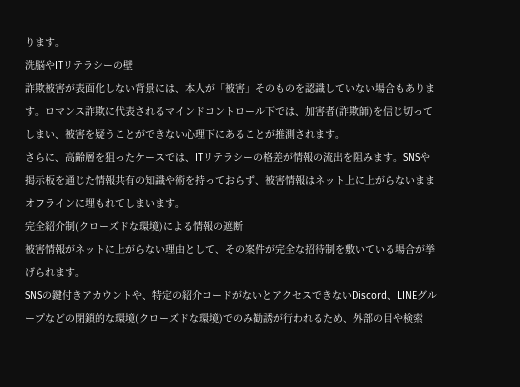ります。
洗脳やITリテラシーの壁
詐欺被害が表面化しない背景には、本人が「被害」そのものを認識していない場合もあります。ロマンス詐欺に代表されるマインドコントロール下では、加害者(詐欺師)を信じ切ってしまい、被害を疑うことができない心理下にあることが推測されます。
さらに、高齢層を狙ったケースでは、ITリテラシーの格差が情報の流出を阻みます。SNSや掲示板を通じた情報共有の知識や術を持っておらず、被害情報はネット上に上がらないままオフラインに埋もれてしまいます。
完全紹介制(クローズドな環境)による情報の遮断
被害情報がネットに上がらない理由として、その案件が完全な招待制を敷いている場合が挙げられます。
SNSの鍵付きアカウントや、特定の紹介コードがないとアクセスできないDiscord、LINEグループなどの閉鎖的な環境(クローズドな環境)でのみ勧誘が行われるため、外部の目や検索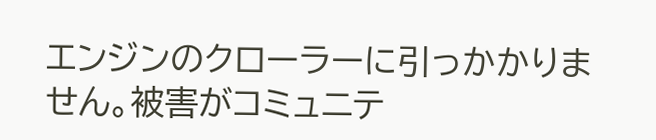エンジンのクローラーに引っかかりません。被害がコミュニテ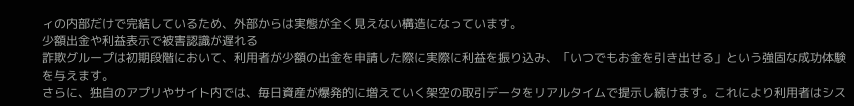ィの内部だけで完結しているため、外部からは実態が全く見えない構造になっています。
少額出金や利益表示で被害認識が遅れる
詐欺グループは初期段階において、利用者が少額の出金を申請した際に実際に利益を振り込み、「いつでもお金を引き出せる」という強固な成功体験を与えます。
さらに、独自のアプリやサイト内では、毎日資産が爆発的に増えていく架空の取引データをリアルタイムで提示し続けます。これにより利用者はシス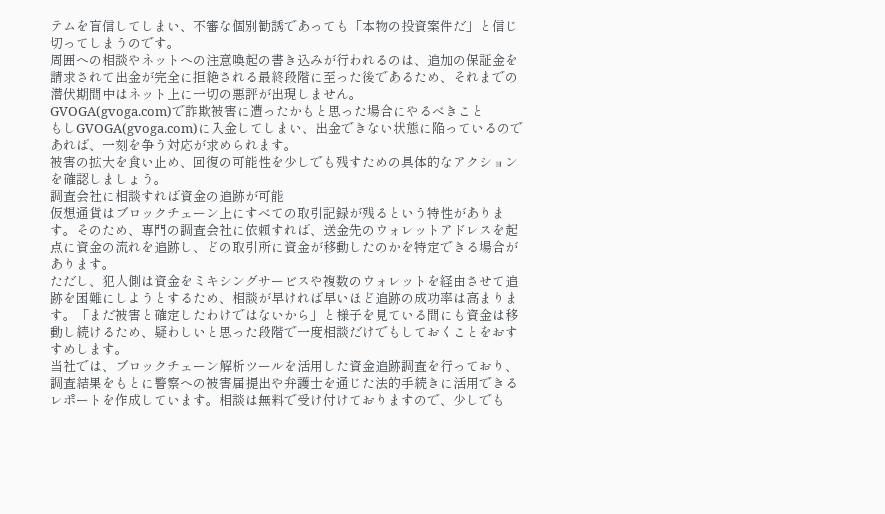テムを盲信してしまい、不審な個別勧誘であっても「本物の投資案件だ」と信じ切ってしまうのです。
周囲への相談やネットへの注意喚起の書き込みが行われるのは、追加の保証金を請求されて出金が完全に拒絶される最終段階に至った後であるため、それまでの潜伏期間中はネット上に一切の悪評が出現しません。
GVOGA(gvoga.com)で詐欺被害に遭ったかもと思った場合にやるべきこと
もしGVOGA(gvoga.com)に入金してしまい、出金できない状態に陥っているのであれば、一刻を争う対応が求められます。
被害の拡大を食い止め、回復の可能性を少しでも残すための具体的なアクションを確認しましょう。
調査会社に相談すれば資金の追跡が可能
仮想通貨はブロックチェーン上にすべての取引記録が残るという特性があります。そのため、専門の調査会社に依頼すれば、送金先のウォレットアドレスを起点に資金の流れを追跡し、どの取引所に資金が移動したのかを特定できる場合があります。
ただし、犯人側は資金をミキシングサービスや複数のウォレットを経由させて追跡を困難にしようとするため、相談が早ければ早いほど追跡の成功率は高まります。「まだ被害と確定したわけではないから」と様子を見ている間にも資金は移動し続けるため、疑わしいと思った段階で一度相談だけでもしておくことをおすすめします。
当社では、ブロックチェーン解析ツールを活用した資金追跡調査を行っており、調査結果をもとに警察への被害届提出や弁護士を通じた法的手続きに活用できるレポートを作成しています。相談は無料で受け付けておりますので、少しでも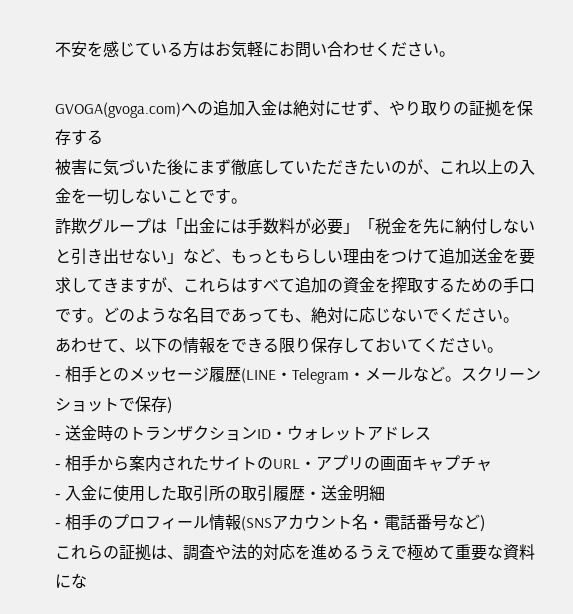不安を感じている方はお気軽にお問い合わせください。

GVOGA(gvoga.com)への追加入金は絶対にせず、やり取りの証拠を保存する
被害に気づいた後にまず徹底していただきたいのが、これ以上の入金を一切しないことです。
詐欺グループは「出金には手数料が必要」「税金を先に納付しないと引き出せない」など、もっともらしい理由をつけて追加送金を要求してきますが、これらはすべて追加の資金を搾取するための手口です。どのような名目であっても、絶対に応じないでください。
あわせて、以下の情報をできる限り保存しておいてください。
- 相手とのメッセージ履歴(LINE・Telegram・メールなど。スクリーンショットで保存)
- 送金時のトランザクションID・ウォレットアドレス
- 相手から案内されたサイトのURL・アプリの画面キャプチャ
- 入金に使用した取引所の取引履歴・送金明細
- 相手のプロフィール情報(SNSアカウント名・電話番号など)
これらの証拠は、調査や法的対応を進めるうえで極めて重要な資料にな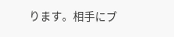ります。相手にブ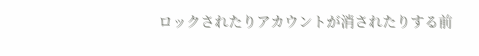ロックされたりアカウントが消されたりする前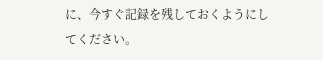に、今すぐ記録を残しておくようにしてください。